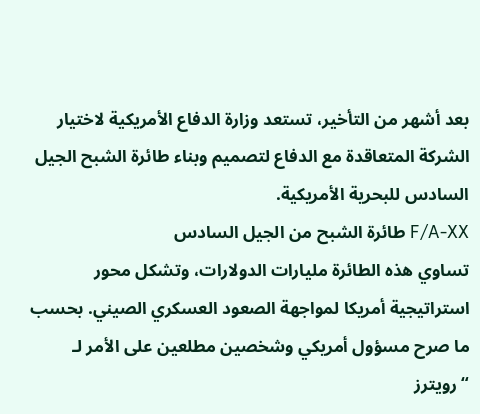بعد أشهر من التأخير، تستعد وزارة الدفاع الأمريكية لاختيار الشركة المتعاقدة مع الدفاع لتصميم وبناء طائرة الشبح الجيل السادس للبحرية الأمريكية.
F/A-XX طائرة الشبح من الجيل السادس
تساوي هذه الطائرة مليارات الدولارات، وتشكل محور استراتيجية أمريكا لمواجهة الصعود العسكري الصيني. بحسب ما صرح مسؤول أمريكي وشخصين مطلعين على الأمر لـ “رويترز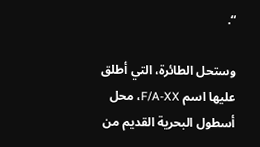“.

وستحل الطائرة، التي أطلق عليها اسم F/A-XX، محل أسطول البحرية القديم من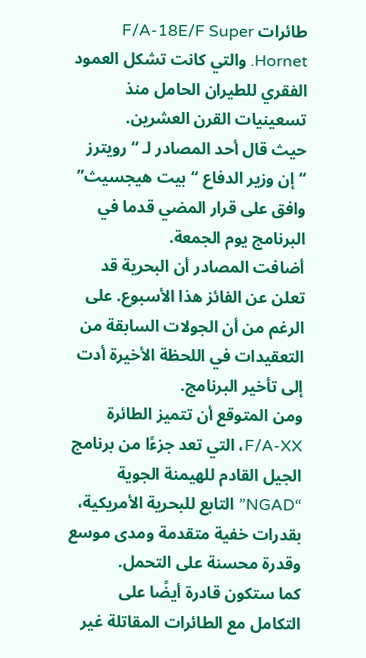طائرات F/A-18E/F Super Hornet. والتي كانت تشكل العمود الفقري للطيران الحامل منذ تسعينيات القرن العشرين.
حيث قال أحد المصادر لـ “رويترز “إن وزير الدفاع “بيت هيجسيث” وافق على قرار المضي قدما في البرنامج يوم الجمعة.
أضافت المصادر أن البحرية قد تعلن عن الفائز هذا الأسبوع. على الرغم من أن الجولات السابقة من التعقيدات في اللحظة الأخيرة أدت إلى تأخير البرنامج.
ومن المتوقع أن تتميز الطائرة F/A-XX، التي تعد جزءًا من برنامج الجيل القادم للهيمنة الجوية “NGAD” التابع للبحرية الأمريكية، بقدرات خفية متقدمة ومدى موسع وقدرة محسنة على التحمل.
كما ستكون قادرة أيضًا على التكامل مع الطائرات المقاتلة غير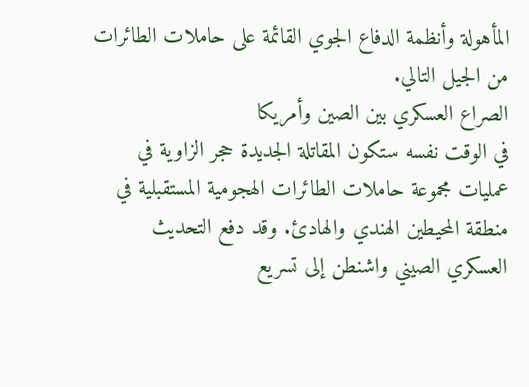المأهولة وأنظمة الدفاع الجوي القائمة على حاملات الطائرات من الجيل التالي.
الصراع العسكري بين الصين وأمريكا
في الوقت نفسه ستكون المقاتلة الجديدة حجر الزاوية في عمليات مجموعة حاملات الطائرات الهجومية المستقبلية في منطقة المحيطين الهندي والهادئ. وقد دفع التحديث العسكري الصيني واشنطن إلى تسريع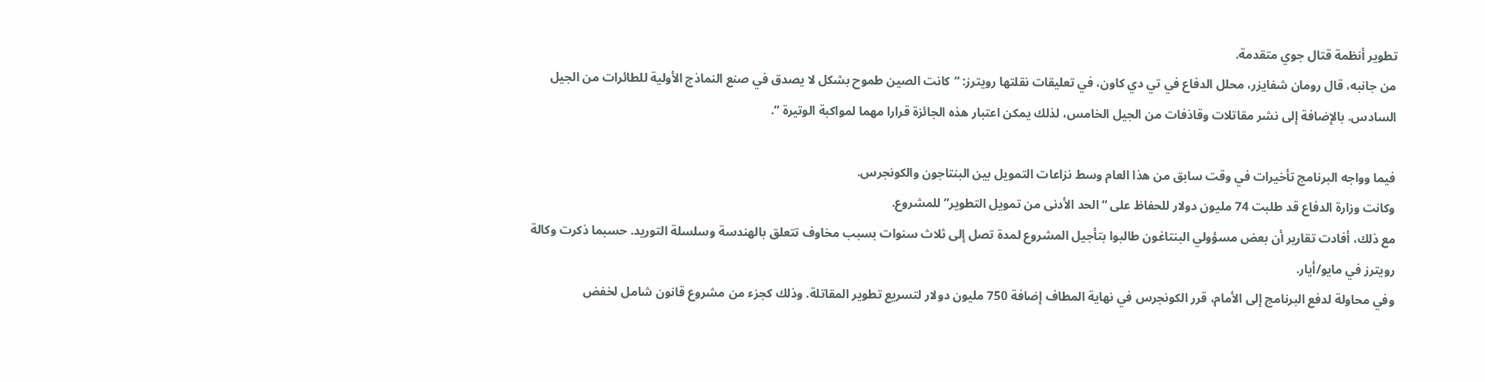تطوير أنظمة قتال جوي متقدمة.
من جانبه، قال رومان شفايزر، محلل الدفاع في تي دي كاون، في تعليقات نقلتها رويترز: “كانت الصين طموح بشكل لا يصدق في صنع النماذج الأولية للطائرات من الجيل السادس. بالإضافة إلى نشر مقاتلات وقاذفات من الجيل الخامس، لذلك يمكن اعتبار هذه الجائزة قرارا مهما لمواكبة الوتيرة “.

فيما وواجه البرنامج تأخيرات في وقت سابق من هذا العام وسط نزاعات التمويل بين البنتاجون والكونجرس.
وكانت وزارة الدفاع قد طلبت 74 مليون دولار للحفاظ على “الحد الأدنى من تمويل التطوير” للمشروع.
مع ذلك، أفادت تقارير أن بعض مسؤولي البنتاغون طالبوا بتأجيل المشروع لمدة تصل إلى ثلاث سنوات بسبب مخاوف تتعلق بالهندسة وسلسلة التوريد. حسبما ذكرت وكالة رويترز في مايو/أيار.
وفي محاولة لدفع البرنامج إلى الأمام، قرر الكونجرس في نهاية المطاف إضافة 750 مليون دولار لتسريع تطوير المقاتلة. وذلك كجزء من مشروع قانون شامل لخفض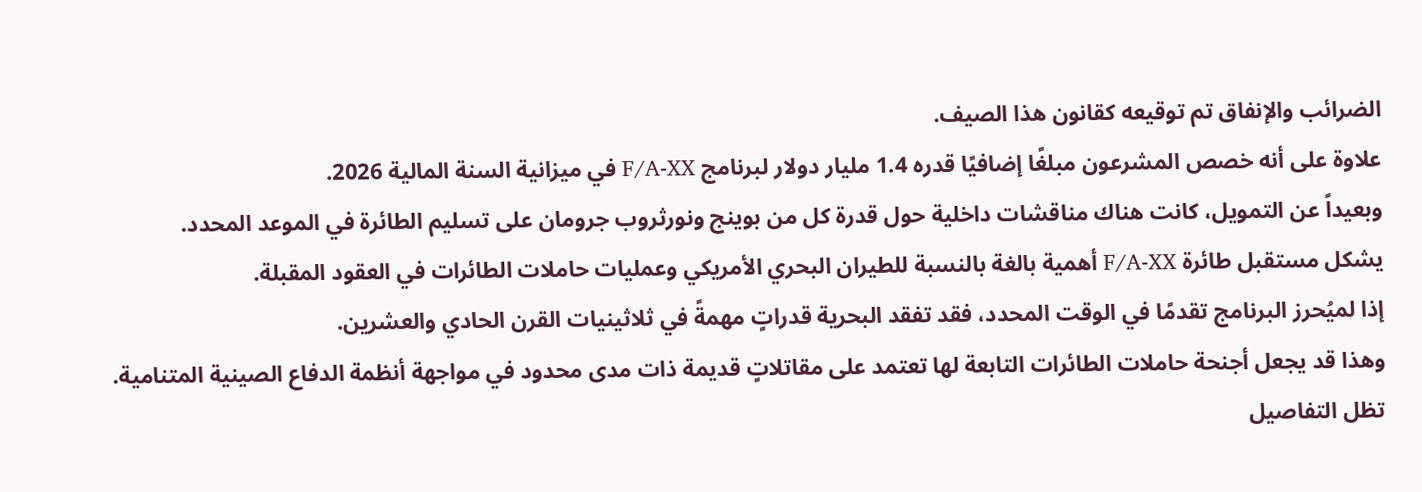الضرائب والإنفاق تم توقيعه كقانون هذا الصيف.
علاوة على أنه خصص المشرعون مبلغًا إضافيًا قدره 1.4 مليار دولار لبرنامج F/A-XX في ميزانية السنة المالية 2026.
وبعيداً عن التمويل، كانت هناك مناقشات داخلية حول قدرة كل من بوينج ونورثروب جرومان على تسليم الطائرة في الموعد المحدد.
يشكل مستقبل طائرة F/A-XX أهمية بالغة بالنسبة للطيران البحري الأمريكي وعمليات حاملات الطائرات في العقود المقبلة.
إذا لميُحرز البرنامج تقدمًا في الوقت المحدد، فقد تفقد البحرية قدراتٍ مهمةً في ثلاثينيات القرن الحادي والعشرين.
وهذا قد يجعل أجنحة حاملات الطائرات التابعة لها تعتمد على مقاتلاتٍ قديمة ذات مدى محدود في مواجهة أنظمة الدفاع الصينية المتنامية.
تظل التفاصيل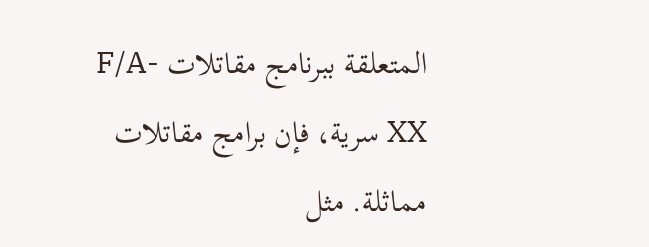المتعلقة ببرنامج مقاتلات F/A-XX سرية، فإن برامج مقاتلات مماثلة. مثل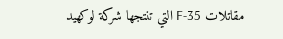مقاتلات F-35 التي تنتجها شركة لوكهيد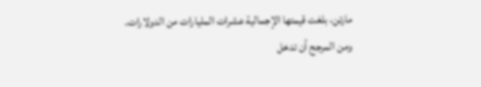مارتن، بلغت قيمتها الإجمالية عشرات المليارات من الدولارات.
ومن المرجح أن تدخل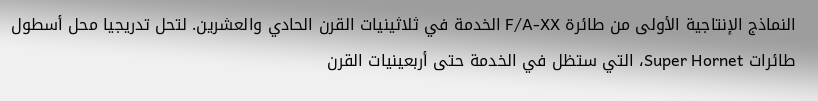النماذج الإنتاجية الأولى من طائرة F/A-XX الخدمة في ثلاثينيات القرن الحادي والعشرين. لتحل تدريجيا محل أسطول طائرات Super Hornet، التي ستظل في الخدمة حتى أربعينيات القرن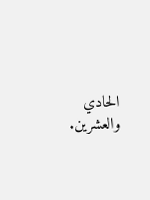الحادي والعشرين.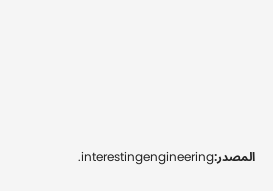المصدر:interestingengineering.